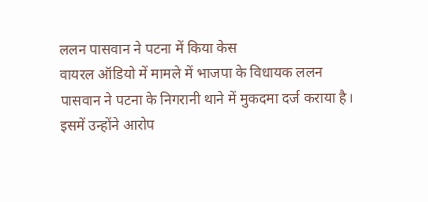ललन पासवान ने पटना में किया केस
वायरल ऑडियो में मामले में भाजपा के विधायक ललन पासवान ने पटना के निगरानी थाने में मुकदमा दर्ज कराया है। इसमें उन्होंने आरोप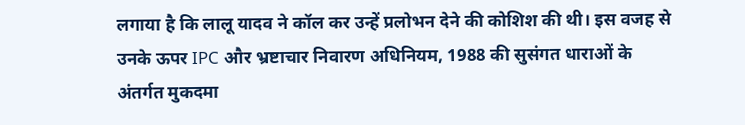लगाया है कि लालू यादव ने कॉल कर उन्हें प्रलोभन देने की कोशिश की थी। इस वजह से उनके ऊपर IPC और भ्रष्टाचार निवारण अधिनियम, 1988 की सुसंगत धाराओं के अंतर्गत मुकदमा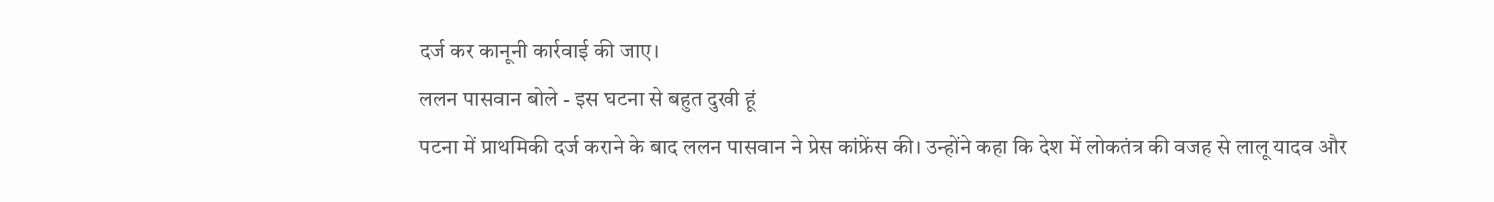दर्ज कर कानूनी कार्रवाई की जाए।
ललन पासवान बोले - इस घटना से बहुत दुखी हूं
पटना में प्राथमिकी दर्ज कराने के बाद ललन पासवान ने प्रेस कांफ्रेंस की। उन्होंने कहा कि देश में लोकतंत्र की वजह से लालू यादव और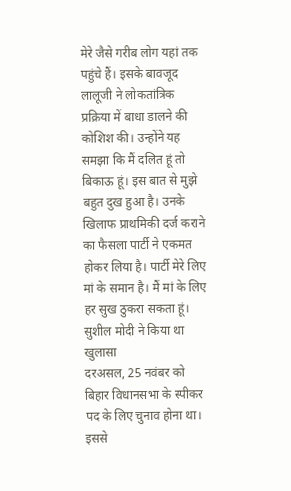मेरे जैसे गरीब लोग यहां तक पहुंचे हैं। इसके बावजूद लालूजी ने लोकतांत्रिक प्रक्रिया में बाधा डालने की कोशिश की। उन्होंने यह समझा कि मैं दलित हूं तो बिकाऊ हूं। इस बात से मुझे बहुत दुख हुआ है। उनके खिलाफ प्राथमिकी दर्ज कराने का फैसला पार्टी ने एकमत होकर लिया है। पार्टी मेरे लिए मां के समान है। मैं मां के लिए हर सुख ठुकरा सकता हूं।
सुशील मोदी ने किया था खुलासा
दरअसल, 25 नवंबर को बिहार विधानसभा के स्पीकर पद के लिए चुनाव होना था। इससे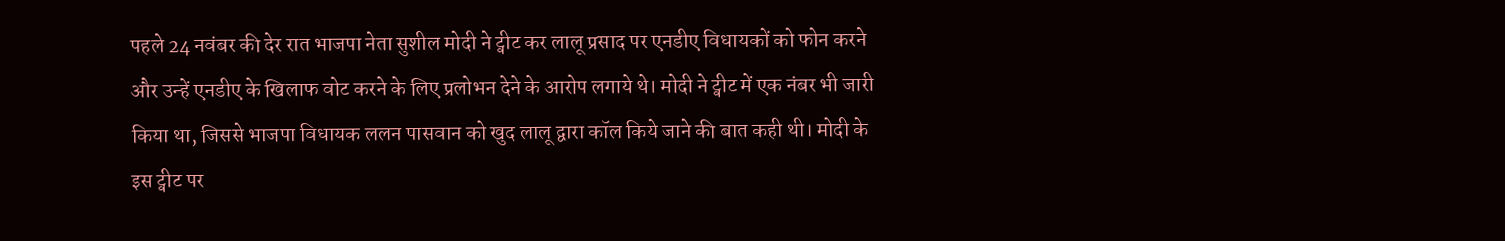पहले 24 नवंबर की देर रात भाजपा नेता सुशील मोदी ने ट्वीट कर लालू प्रसाद पर एनडीए विधायकों को फोन करने और उन्हें एनडीए के खिलाफ वोट करने के लिए प्रलोभन देने के आरोप लगाये थे। मोदी ने ट्वीट में एक नंबर भी जारी किया था, जिससे भाजपा विधायक ललन पासवान को खुद लालू द्वारा कॉल किये जाने की बात कही थी। मोदी के इस ट्वीट पर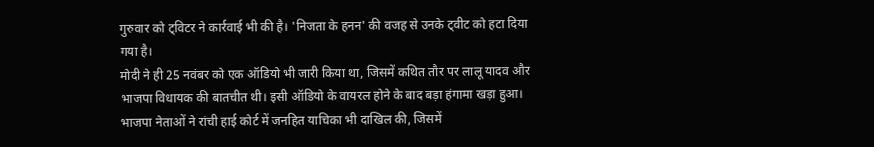गुरुवार को ट्विटर ने कार्रवाई भी की है। 'निजता के हनन' की वजह से उनके ट्वीट को हटा दिया गया है।
मोदी ने ही 25 नवंबर को एक ऑडियो भी जारी किया था, जिसमें कथित तौर पर लालू यादव और भाजपा विधायक की बातचीत थी। इसी ऑडियो के वायरल होने के बाद बड़ा हंगामा खड़ा हुआ। भाजपा नेताओं ने रांची हाई कोर्ट में जनहित याचिका भी दाखिल की, जिसमें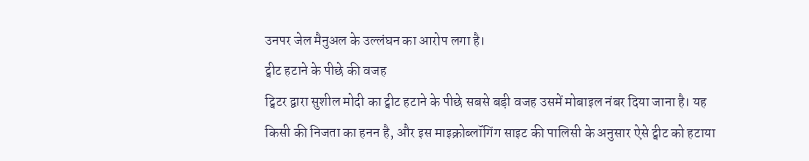उनपर जेल मैनुअल के उल्लंघन का आरोप लगा है।
ट्वीट हटाने के पीछे की वजह
ट्विटर द्वारा सुशील मोदी का ट्वीट हटाने के पीछे सबसे बड़ी वजह उसमें मोबाइल नंबर दिया जाना है। यह किसी की निजता का हनन है, और इस माइक्रोब्लॉगिंग साइट की पालिसी के अनुसार ऐसे ट्वीट को हटाया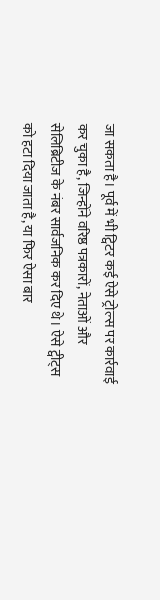जा सकता है। पूर्व में भी ट्विटर कई ऐसे ट्रोल्स पर कार्रवाई कर चुका है, जिन्होंने वरिष्ठ पत्रकारों, नेताओं और सेलिब्रिटीज के नंबर सार्वजनिक कर दिए थे। ऐसे ट्वीट्स को हटा दिया जाता है, या फिर ऐसा बार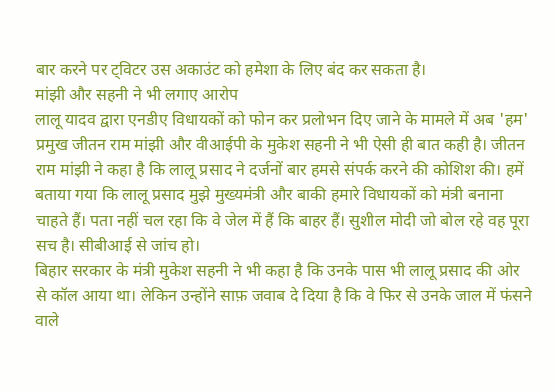बार करने पर ट्विटर उस अकाउंट को हमेशा के लिए बंद कर सकता है।
मांझी और सहनी ने भी लगाए आरोप
लालू यादव द्वारा एनडीए विधायकों को फोन कर प्रलोभन दिए जाने के मामले में अब 'हम' प्रमुख जीतन राम मांझी और वीआईपी के मुकेश सहनी ने भी ऐसी ही बात कही है। जीतन राम मांझी ने कहा है कि लालू प्रसाद ने दर्जनों बार हमसे संपर्क करने की कोशिश की। हमें बताया गया कि लालू प्रसाद मुझे मुख्यमंत्री और बाकी हमारे विधायकों को मंत्री बनाना चाहते हैं। पता नहीं चल रहा कि वे जेल में हैं कि बाहर हैं। सुशील मोदी जो बोल रहे वह पूरा सच है। सीबीआई से जांच हो।
बिहार सरकार के मंत्री मुकेश सहनी ने भी कहा है कि उनके पास भी लालू प्रसाद की ओर से कॉल आया था। लेकिन उन्होंने साफ़ जवाब दे दिया है कि वे फिर से उनके जाल में फंसने वाले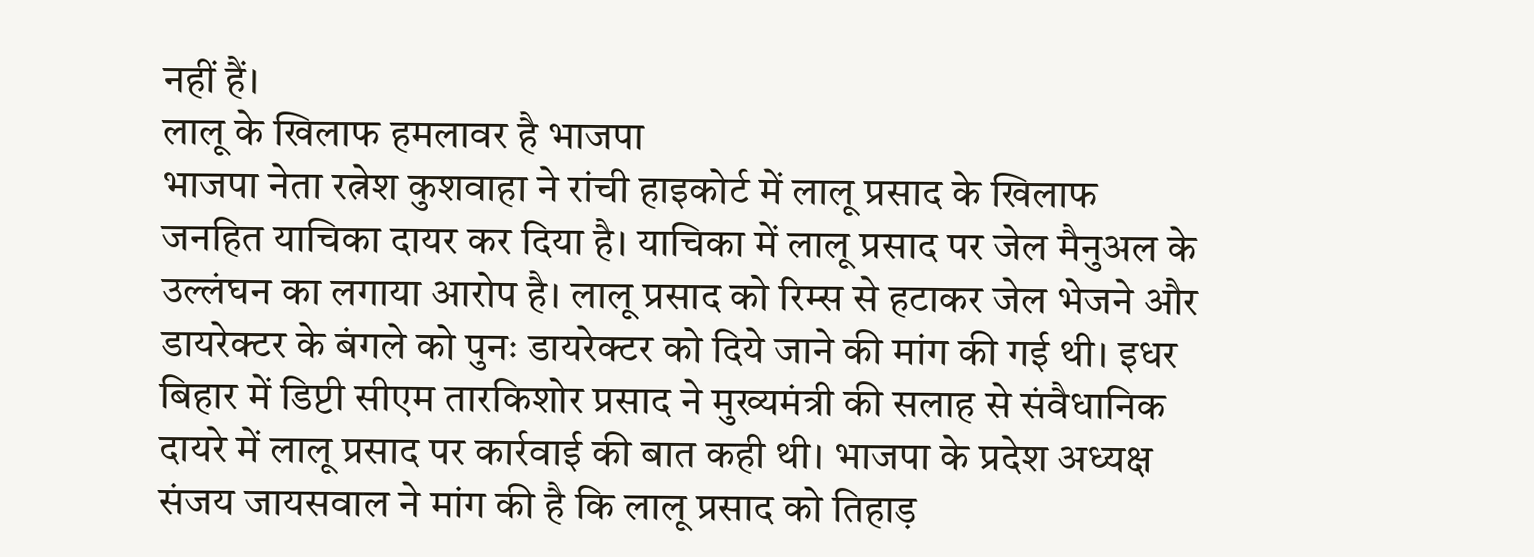नहीं हैं।
लालू के खिलाफ हमलावर है भाजपा
भाजपा नेता रत्नेश कुशवाहा ने रांची हाइकोर्ट में लालू प्रसाद के खिलाफ जनहित याचिका दायर कर दिया है। याचिका में लालू प्रसाद पर जेल मैनुअल के उल्लंघन का लगाया आरोप है। लालू प्रसाद को रिम्स से हटाकर जेल भेजने और डायरेक्टर के बंगले को पुनः डायरेक्टर को दिये जाने की मांग की गई थी। इधर बिहार में डिप्टी सीएम तारकिशोर प्रसाद ने मुख्यमंत्री की सलाह से संवैधानिक दायरे में लालू प्रसाद पर कार्रवाई की बात कही थी। भाजपा के प्रदेश अध्यक्ष संजय जायसवाल ने मांग की है कि लालू प्रसाद को तिहाड़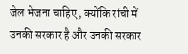जेल भेजना चाहिए, क्योंकि रांची में उनकी सरकार है और उनकी सरकार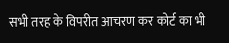सभी तरह के विपरीत आचरण कर कोर्ट का भी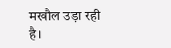मखौल उड़ा रही है।